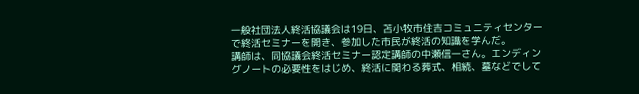一般社団法人終活協議会は19日、苫小牧市住吉コミュニティセンターで終活セミナーを開き、参加した市民が終活の知識を学んだ。
講師は、同協議会終活セミナー認定講師の中瀬信一さん。エンディングノートの必要性をはじめ、終活に関わる葬式、相続、墓などでして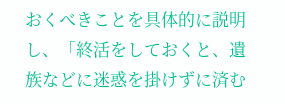おくべきことを具体的に説明し、「終活をしておくと、遺族などに迷惑を掛けずに済む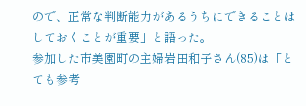ので、正常な判断能力があるうちにできることはしておくことが重要」と語った。
参加した市美園町の主婦岩田和子さん(85)は「とても参考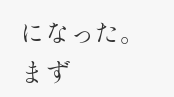になった。まず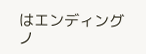はエンディングノ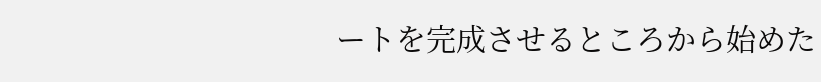ートを完成させるところから始めた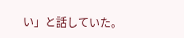い」と話していた。